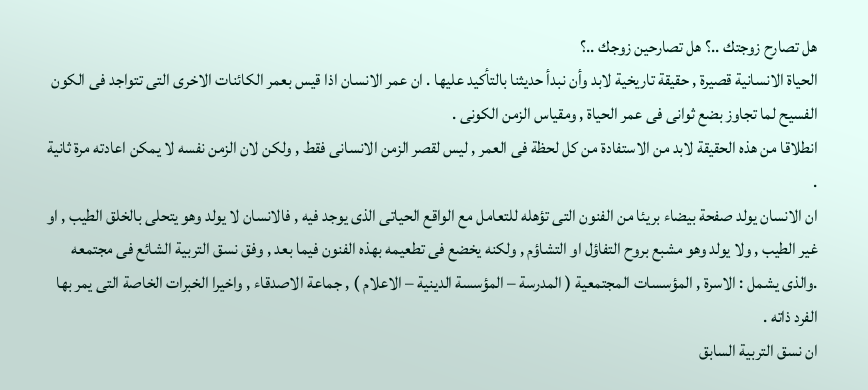هل تصارح زوجتك ..؟ هل تصارحين زوجك ..؟
الحياة الانسانية قصيرة , حقيقة تاريخية لابد وأن نبدأ حديثنا بالتأكيد عليها . ان عمر الانسان اذا قيس بعمر الكائنات الاخرى التى تتواجد فى الكون الفسيح لما تجاوز بضع ثوانى فى عمر الحياة , ومقياس الزمن الكونى .
انطلاقا من هذه الحقيقة لابد من الاستفادة من كل لحظة فى العمر , ليس لقصر الزمن الانسانى فقط , ولكن لان الزمن نفسه لا يمكن اعادته مرة ثانية .
ان الانسان يولد صفحة بيضاء بريئا من الفنون التى تؤهله للتعامل مع الواقع الحياتى الذى يوجد فيه , فالانسان لا يولد وهو يتحلى بالخلق الطيب , او غير الطيب , ولا يولد وهو مشبع بروح التفاؤل او التشاؤم , ولكنه يخضع فى تطعيمه بهذه الفنون فيما بعد , وفق نسق التربية الشائع فى مجتمعه .والذى يشمل : الاسرة , المؤسسات المجتمعية ( المدرسة – المؤسسة الدينية – الاعلام ) , جماعة الاصدقاء , واخيرا الخبرات الخاصة التى يمر بها الفرد ذاته .
ان نسق التربية السابق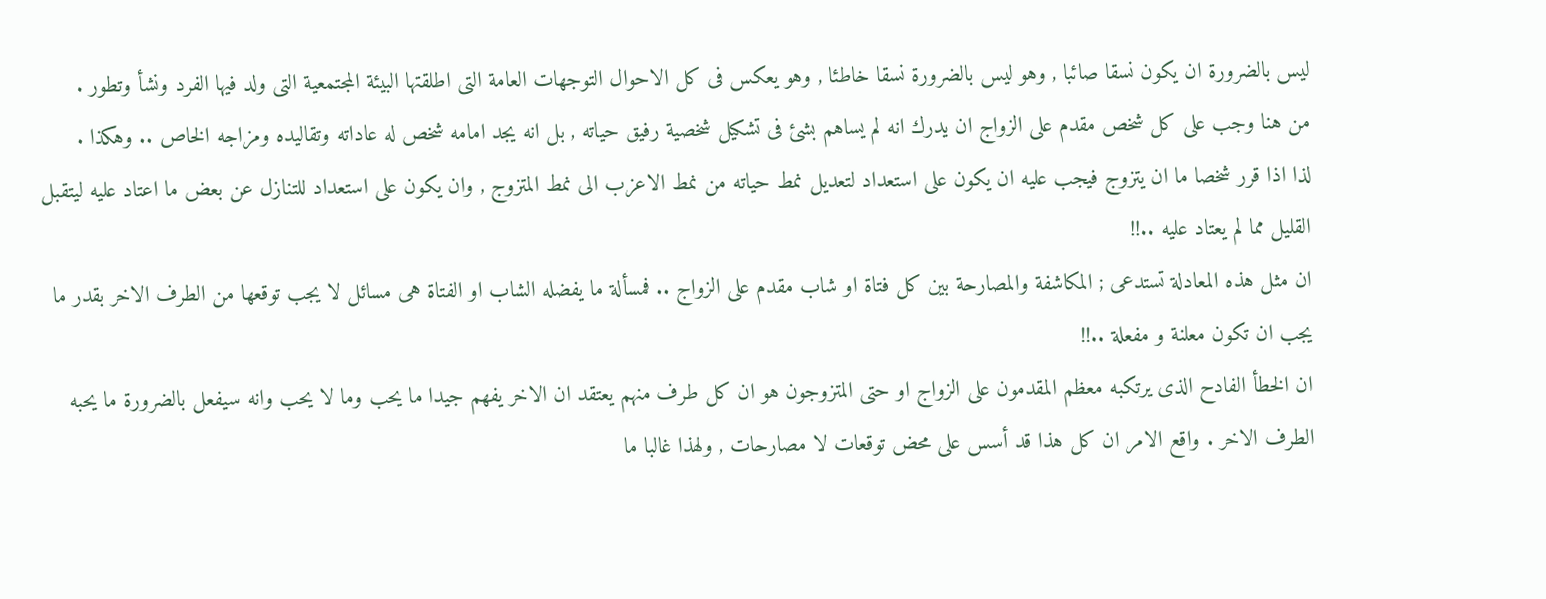ليس بالضرورة ان يكون نسقا صائبا , وهو ليس بالضرورة نسقا خاطئا , وهو يعكس فى كل الاحوال التوجهات العامة التى اطلقتها البيئة المجتمعية التى ولد فيها الفرد ونشأ وتطور .
من هنا وجب على كل شخص مقدم على الزواج ان يدرك انه لم يساهم بشئ فى تشكيل شخصية رفيق حياته , بل انه يجد امامه شخص له عاداته وتقاليده ومزاجه الخاص .. وهكذا .
لذا اذا قرر شخصا ما ان يتزوج فيجب عليه ان يكون على استعداد لتعديل نمط حياته من نمط الاعزب الى نمط المتزوج , وان يكون على استعداد للتنازل عن بعض ما اعتاد عليه ليتقبل القليل مما لم يعتاد عليه ..!!
ان مثل هذه المعادلة تستدعى ; المكاشفة والمصارحة بين كل فتاة او شاب مقدم على الزواج .. فمسألة ما يفضله الشاب او الفتاة هى مسائل لا يجب توقعها من الطرف الاخر بقدر ما يجب ان تكون معلنة و مفعلة ..!!
ان الخطأ الفادح الذى يرتكبه معظم المقدمون على الزواج او حتى المتزوجون هو ان كل طرف منهم يعتقد ان الاخر يفهم جيدا ما يحب وما لا يحب وانه سيفعل بالضرورة ما يحبه الطرف الاخر . واقع الامر ان كل هذا قد أسس على محض توقعات لا مصارحات , ولهذا غالبا ما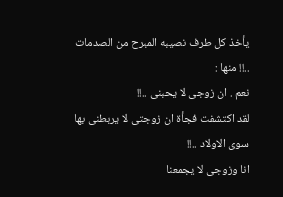يأخذ كل طرف نصيبه المبرح من الصدمات ..!! منها :
نعم . ان زوجى لا يحبنى ..!!
لقد اكتشفت فجأة ان زوجتى لا يربطنى بها سوى الاولاد ..!!
انا وزوجى لا يجمعنا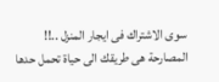سوى الاشتراك فى ايجار المنزل ..!!
المصارحة هى طريقك الى حياة تحمل حدها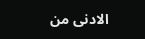الادنى من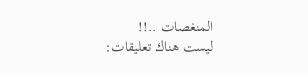المنغصات ..!!
ليست هناك تعليقات: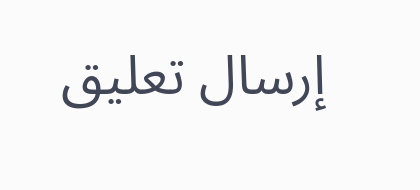إرسال تعليق